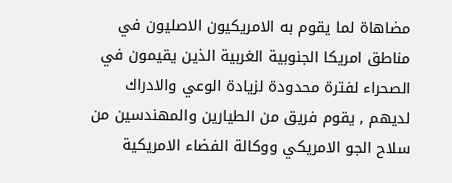مضاهاة لما يقوم به الامريكيون الاصليون في مناطق امريكا الجنوبية الغربية الذين يقيمون في الصحراء لفترة محدودة لزيادة الوعي والادراك لديهم , يقوم فريق من الطيارين والمهندسين من سلاح الجو الامريكي ووكالة الفضاء الامريكية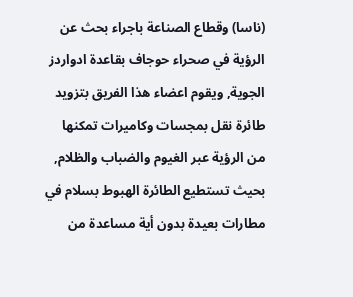(ناسا) وقطاع الصناعة باجراء بحث عن الرؤية في صحراء حوجاف بقاعدة ادواردز الجوية, ويقوم اعضاء هذا الفريق بتزويد طائرة نقل بمجسات وكاميرات تمكنها من الرؤية عبر الغيوم والضباب والظلام, بحيث تستطيع الطائرة الهبوط بسلام في مطارات بعيدة بدون أية مساعدة من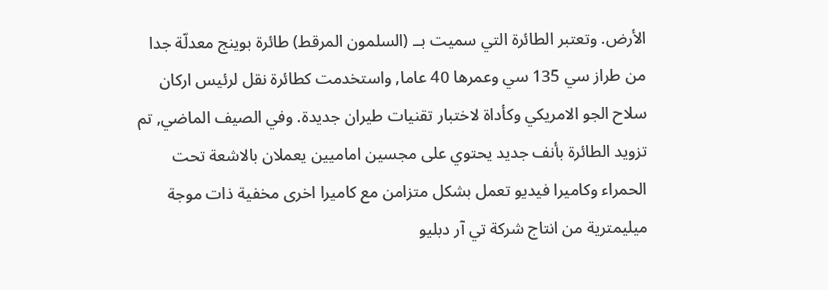الأرض. وتعتبر الطائرة التي سميت بــ (السلمون المرقط) طائرة بوينج معدلّة جدا من طراز سي 135 سي وعمرها 40 عاما, واستخدمت كطائرة نقل لرئيس اركان سلاح الجو الامريكي وكأداة لاختبار تقنيات طيران جديدة. وفي الصيف الماضي, تم تزويد الطائرة بأنف جديد يحتوي على مجسين اماميين يعملان بالاشعة تحت الحمراء وكاميرا فيديو تعمل بشكل متزامن مع كاميرا اخرى مخفية ذات موجة ميليمترية من انتاج شركة تي آر دبليو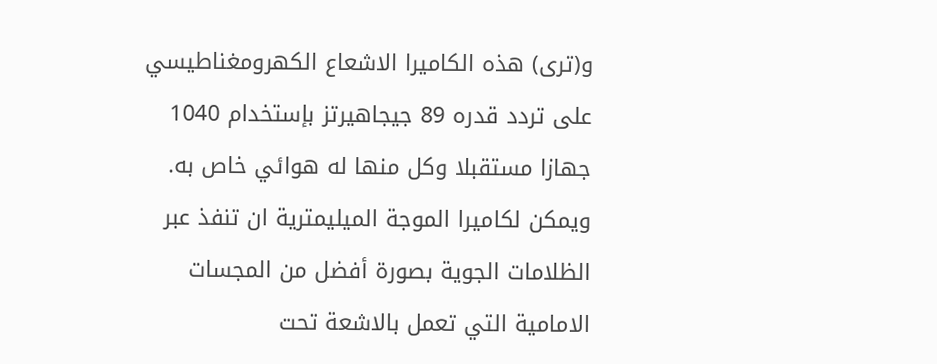و(ترى) هذه الكاميرا الاشعاع الكهرومغناطيسي على تردد قدره 89 جيجاهيرتز بإستخدام 1040 جهازا مستقبلا وكل منها له هوائي خاص به. ويمكن لكاميرا الموجة الميليمترية ان تنفذ عبر الظلامات الجوية بصورة أفضل من المجسات الامامية التي تعمل بالاشعة تحت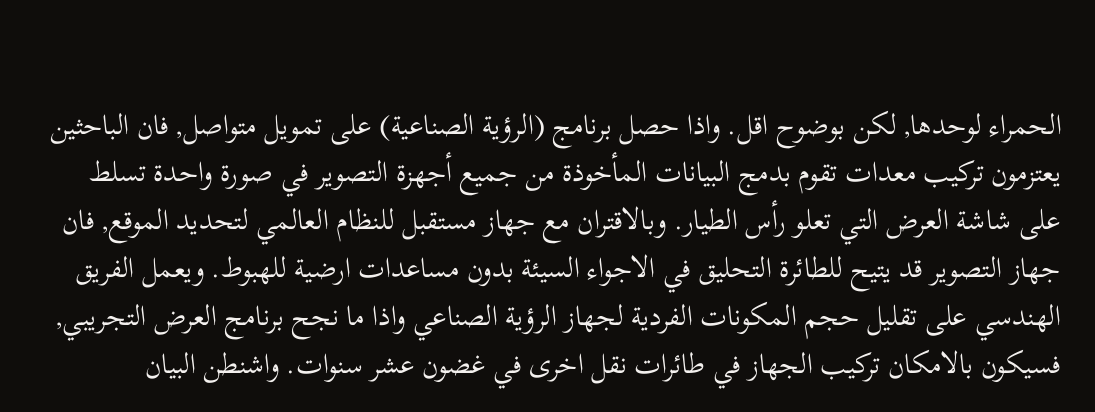الحمراء لوحدها, لكن بوضوح اقل. واذا حصل برنامج (الرؤية الصناعية) على تمويل متواصل, فان الباحثين يعتزمون تركيب معدات تقوم بدمج البيانات المأخوذة من جميع أجهزة التصوير في صورة واحدة تسلط على شاشة العرض التي تعلو رأس الطيار. وبالاقتران مع جهاز مستقبل للنظام العالمي لتحديد الموقع, فان جهاز التصوير قد يتيح للطائرة التحليق في الاجواء السيئة بدون مساعدات ارضية للهبوط. ويعمل الفريق الهندسي على تقليل حجم المكونات الفردية لجهاز الرؤية الصناعي واذا ما نجح برنامج العرض التجريبي, فسيكون بالامكان تركيب الجهاز في طائرات نقل اخرى في غضون عشر سنوات. واشنطن البيان